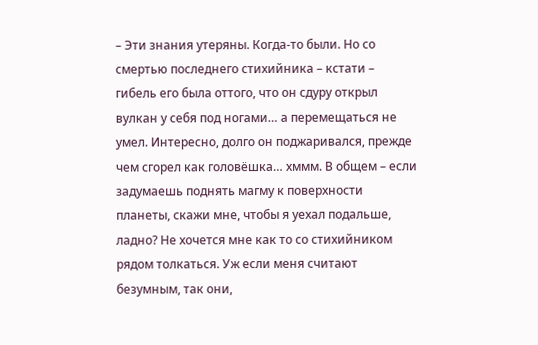– Эти знания утеряны. Когда-то были. Но со смертью последнего стихийника – кстати – гибель его была оттого, что он сдуру открыл вулкан у себя под ногами… а перемещаться не умел. Интересно, долго он поджаривался, прежде чем сгорел как головёшка… хммм. В общем – если задумаешь поднять магму к поверхности планеты, скажи мне, чтобы я уехал подальше, ладно? Не хочется мне как то со стихийником рядом толкаться. Уж если меня считают безумным, так они,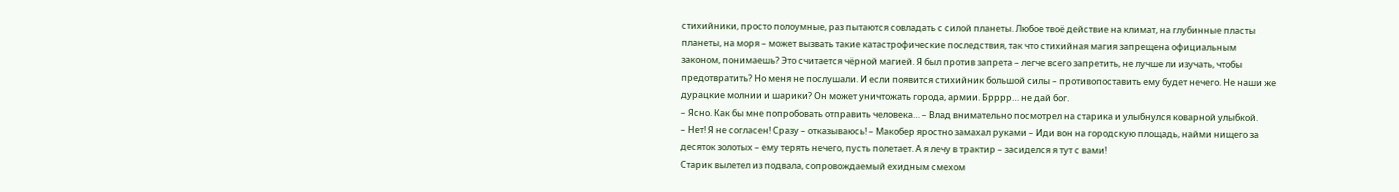стихийники, просто полоумные, раз пытаются совладать с силой планеты. Любое твоё действие на климат, на глубинные пласты планеты, на моря – может вызвать такие катастрофические последствия, так что стихийная магия запрещена официальным законом, понимаешь? Это считается чёрной магией. Я был против запрета – легче всего запретить, не лучше ли изучать, чтобы предотвратить? Но меня не послушали. И если появится стихийник большой силы – противопоставить ему будет нечего. Не наши же дурацкие молнии и шарики? Он может уничтожать города, армии. Брррр… не дай бог.
– Ясно. Как бы мне попробовать отправить человека… – Влад внимательно посмотрел на старика и улыбнулся коварной улыбкой.
– Нет! Я не согласен! Сразу – отказываюсь! – Макобер яростно замахал руками – Иди вон на городскую площадь, найми нищего за десяток золотых – ему терять нечего, пусть полетает. А я лечу в трактир – засиделся я тут с вами!
Старик вылетел из подвала, сопровождаемый ехидным смехом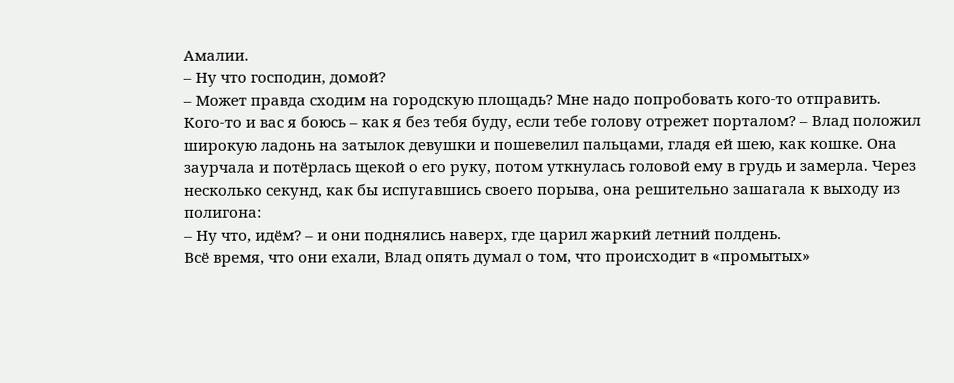Амалии.
– Ну что господин, домой?
– Может правда сходим на городскую площадь? Мне надо попробовать кого-то отправить. Кого-то и вас я боюсь – как я без тебя буду, если тебе голову отрежет порталом? – Влад положил широкую ладонь на затылок девушки и пошевелил пальцами, гладя ей шею, как кошке. Она заурчала и потёрлась щекой о его руку, потом уткнулась головой ему в грудь и замерла. Через несколько секунд, как бы испугавшись своего порыва, она решительно зашагала к выходу из полигона:
– Ну что, идём? – и они поднялись наверх, где царил жаркий летний полдень.
Всё время, что они ехали, Влад опять думал о том, что происходит в «промытых»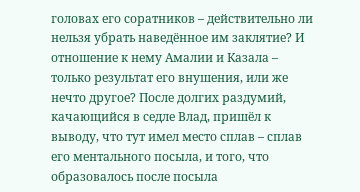головах его соратников – действительно ли нельзя убрать наведённое им заклятие? И отношение к нему Амалии и Казала – только результат его внушения, или же нечто другое? После долгих раздумий, качающийся в седле Влад, пришёл к выводу, что тут имел место сплав – сплав его ментального посыла, и того, что образовалось после посыла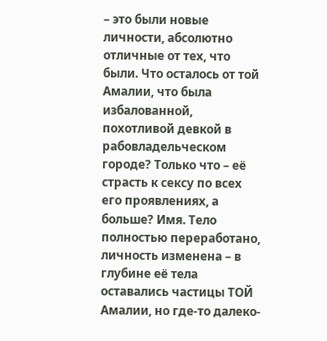– это были новые личности, абсолютно отличные от тех, что были. Что осталось от той Амалии, что была избалованной, похотливой девкой в рабовладельческом городе? Только что – её страсть к сексу по всех его проявлениях, а больше? Имя. Тело полностью переработано, личность изменена – в глубине её тела оставались частицы ТОЙ Амалии, но где-то далеко-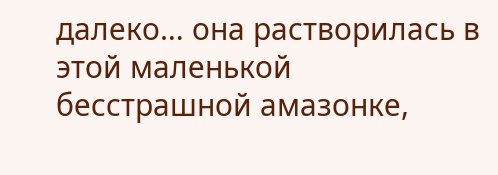далеко… она растворилась в этой маленькой бесстрашной амазонке,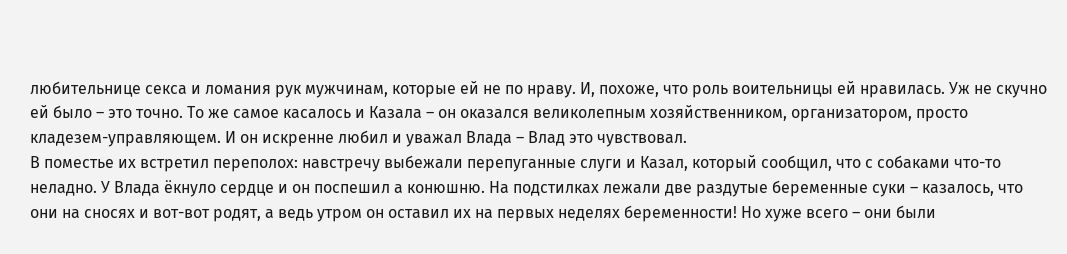любительнице секса и ломания рук мужчинам, которые ей не по нраву. И, похоже, что роль воительницы ей нравилась. Уж не скучно ей было – это точно. То же самое касалось и Казала – он оказался великолепным хозяйственником, организатором, просто кладезем-управляющем. И он искренне любил и уважал Влада – Влад это чувствовал.
В поместье их встретил переполох: навстречу выбежали перепуганные слуги и Казал, который сообщил, что с собаками что-то неладно. У Влада ёкнуло сердце и он поспешил а конюшню. На подстилках лежали две раздутые беременные суки – казалось, что они на сносях и вот-вот родят, а ведь утром он оставил их на первых неделях беременности! Но хуже всего – они были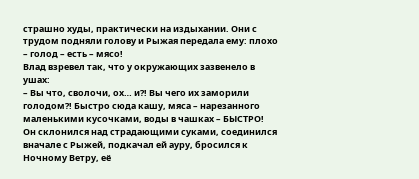страшно худы, практически на издыхании. Они с трудом подняли голову и Рыжая передала ему: плохо – голод – есть – мясо!
Влад взревел так, что у окружающих зазвенело в ушах:
– Вы что, сволочи, ох… и?! Вы чего их заморили голодом?! Быстро сюда кашу, мяса – нарезанного маленькими кусочками, воды в чашках – БЫСТРО!
Он склонился над страдающими суками, соединился вначале с Рыжей, подкачал ей ауру, бросился к Ночному Ветру, её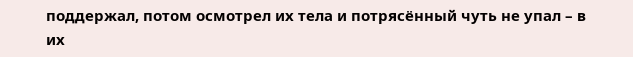поддержал, потом осмотрел их тела и потрясённый чуть не упал – в их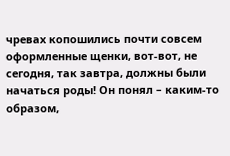чревах копошились почти совсем оформленные щенки, вот-вот, не сегодня, так завтра, должны были начаться роды! Он понял – каким-то образом,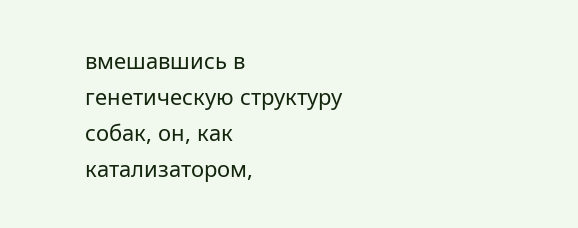вмешавшись в генетическую структуру собак, он, как катализатором,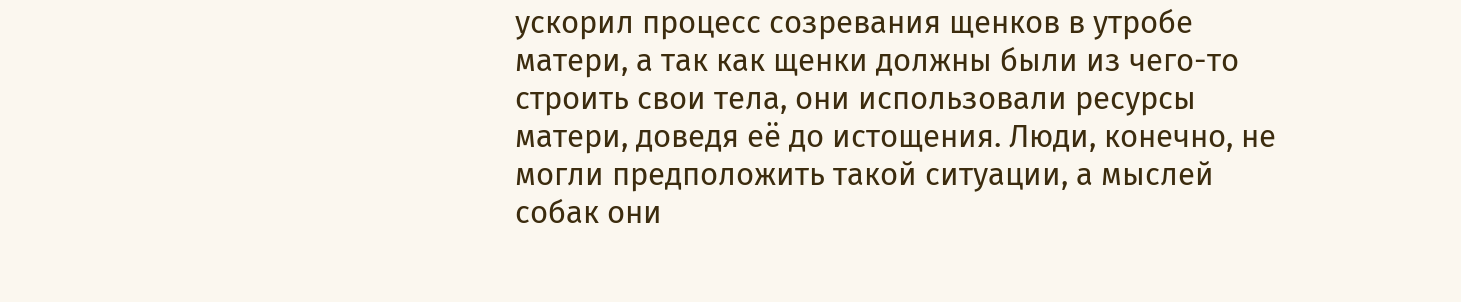ускорил процесс созревания щенков в утробе матери, а так как щенки должны были из чего-то строить свои тела, они использовали ресурсы матери, доведя её до истощения. Люди, конечно, не могли предположить такой ситуации, а мыслей собак они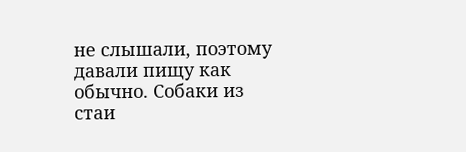не слышали, поэтому давали пищу как обычно. Собаки из стаи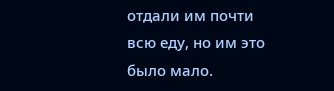отдали им почти всю еду, но им это было мало.